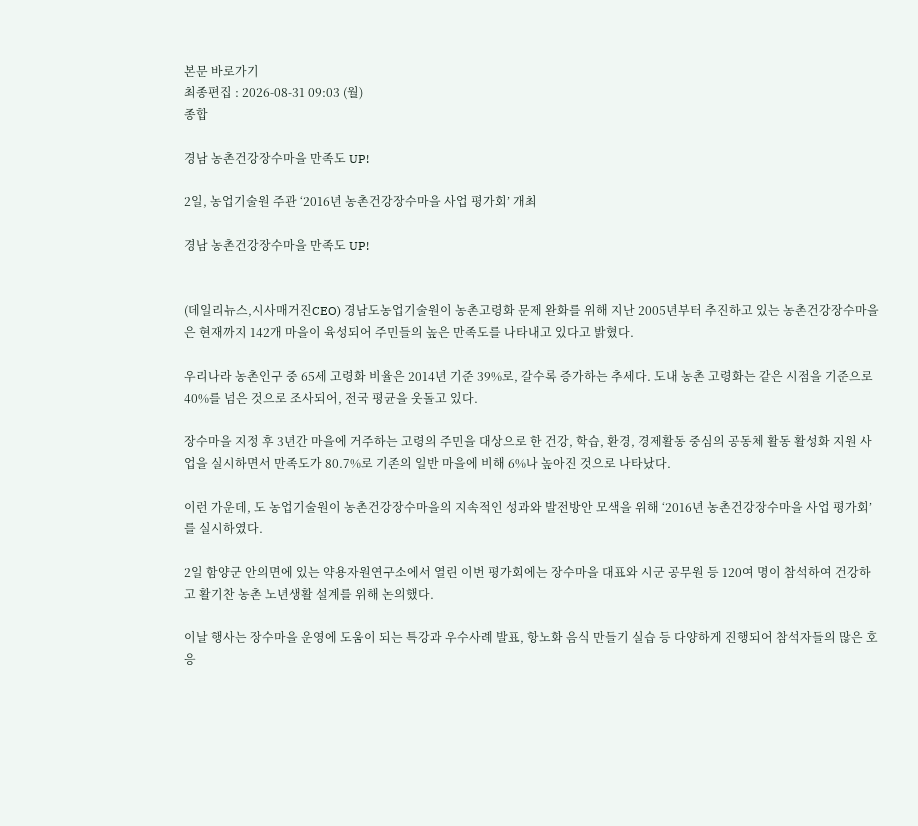본문 바로가기
최종편집 : 2026-08-31 09:03 (월)
종합

경남 농촌건강장수마을 만족도 UP!

2일, 농업기술원 주관 ‘2016년 농촌건강장수마을 사업 평가회’ 개최

경남 농촌건강장수마을 만족도 UP!


(데일리뉴스,시사매거진CEO) 경남도농업기술원이 농촌고령화 문제 완화를 위해 지난 2005년부터 추진하고 있는 농촌건강장수마을은 현재까지 142개 마을이 육성되어 주민들의 높은 만족도를 나타내고 있다고 밝혔다.

우리나라 농촌인구 중 65세 고령화 비율은 2014년 기준 39%로, 갈수록 증가하는 추세다. 도내 농촌 고령화는 같은 시점을 기준으로 40%를 넘은 것으로 조사되어, 전국 평균을 웃돌고 있다.

장수마을 지정 후 3년간 마을에 거주하는 고령의 주민을 대상으로 한 건강, 학습, 환경, 경제활동 중심의 공동체 활동 활성화 지원 사업을 실시하면서 만족도가 80.7%로 기존의 일반 마을에 비해 6%나 높아진 것으로 나타났다.

이런 가운데, 도 농업기술원이 농촌건강장수마을의 지속적인 성과와 발전방안 모색을 위해 ‘2016년 농촌건강장수마을 사업 평가회’를 실시하였다.

2일 함양군 안의면에 있는 약용자원연구소에서 열린 이번 평가회에는 장수마을 대표와 시군 공무원 등 120여 명이 참석하여 건강하고 활기찬 농촌 노년생활 설계를 위해 논의했다.

이날 행사는 장수마을 운영에 도움이 되는 특강과 우수사례 발표, 항노화 음식 만들기 실습 등 다양하게 진행되어 참석자들의 많은 호응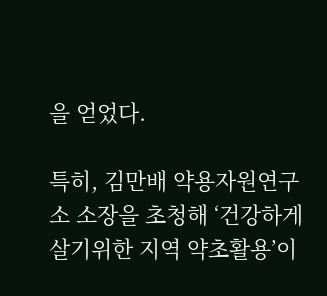을 얻었다.

특히, 김만배 약용자원연구소 소장을 초청해 ‘건강하게 살기위한 지역 약초활용’이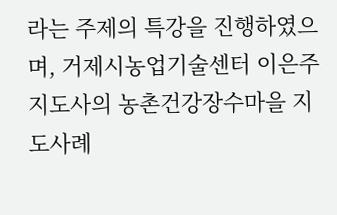라는 주제의 특강을 진행하였으며, 거제시농업기술센터 이은주 지도사의 농촌건강장수마을 지도사례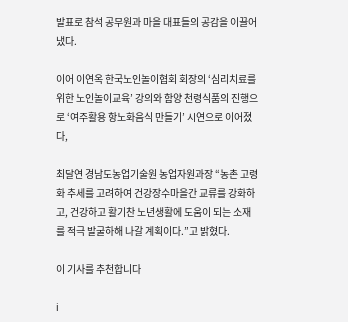발표로 참석 공무원과 마을 대표들의 공감을 이끌어 냈다.

이어 이연옥 한국노인놀이협회 회장의 ‘심리치료를 위한 노인놀이교육’ 강의와 함양 천령식품의 진행으로 ‘여주활용 항노화음식 만들기’ 시연으로 이어졌다,

최달연 경남도농업기술원 농업자원과장 “농촌 고령화 추세를 고려하여 건강장수마을간 교류를 강화하고, 건강하고 활기찬 노년생활에 도움이 되는 소재를 적극 발굴하해 나갈 계획이다.”고 밝혔다.

이 기사를 추천합니다

i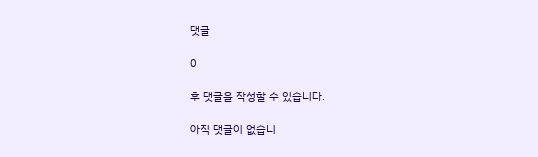댓글

0

후 댓글을 작성할 수 있습니다.

아직 댓글이 없습니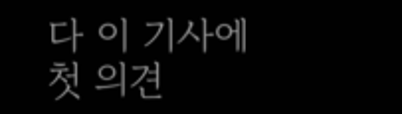다 이 기사에 첫 의견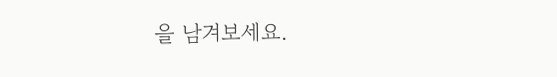을 남겨보세요.